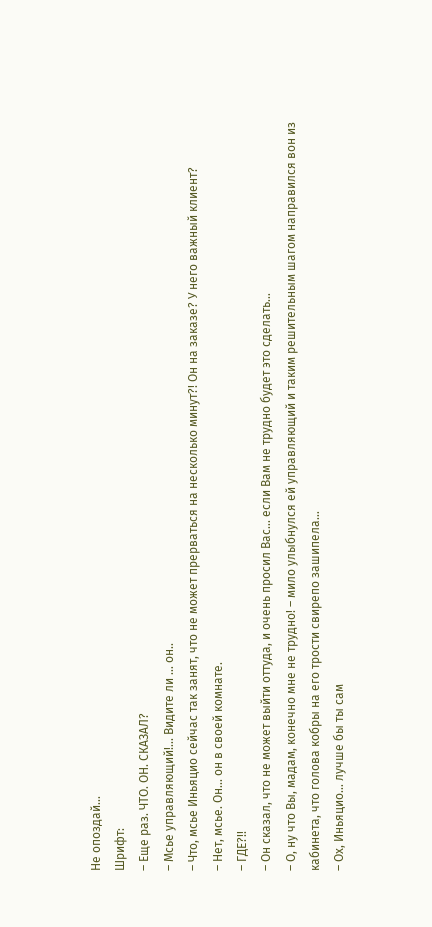Не опоздай...
Шрифт:
– Еще раз. ЧТО. ОН. СКАЗАЛ?
– Мсье управляющий!... Видите ли … он..
– Что, мсье Иньяцио сейчас так занят, что не может прерваться на несколько минут?! Он на заказе? У него важный клиент?
– Нет, мсье. Он... он в своей комнате.
– ГДЕ?!!
– Он сказал, что не может выйти оттуда, и очень просил Вас… если Вам не трудно будет это сделать…
– О, ну что Вы, мадам, конечно мне не трудно! – мило улыбнулся ей управляющий и таким решительным шагом направился вон из кабинета, что голова кобры на его трости свирепо зашипела…
– Ох, Иньяцио… лучше бы ты сам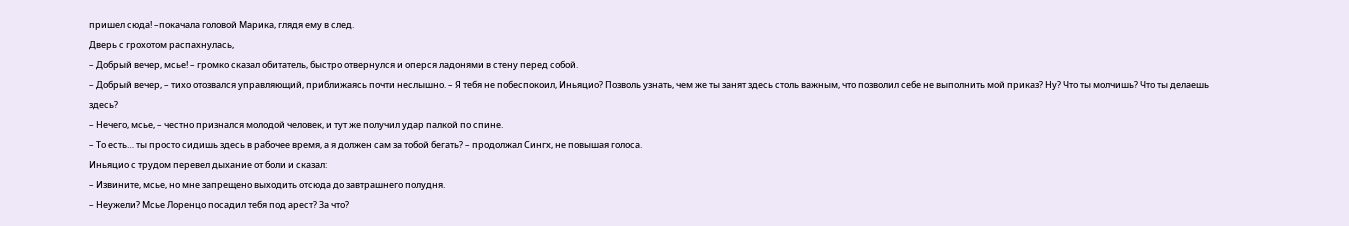пришел сюда! –покачала головой Марика, глядя ему в след.
Дверь с грохотом распахнулась,
– Добрый вечер, мсье! – громко сказал обитатель, быстро отвернулся и оперся ладонями в стену перед собой.
– Добрый вечер, – тихо отозвался управляющий, приближаясь почти неслышно. – Я тебя не побеспокоил, Иньяцио? Позволь узнать, чем же ты занят здесь столь важным, что позволил себе не выполнить мой приказ? Ну? Что ты молчишь? Что ты делаешь здесь?
– Нечего, мсье, – честно признался молодой человек, и тут же получил удар палкой по спине.
– То есть… ты просто сидишь здесь в рабочее время, а я должен сам за тобой бегать? – продолжал Сингх, не повышая голоса.
Иньяцио с трудом перевел дыхание от боли и сказал:
– Извините, мсье, но мне запрещено выходить отсюда до завтрашнего полудня.
– Неужели? Мсье Лоренцо посадил тебя под арест? За что?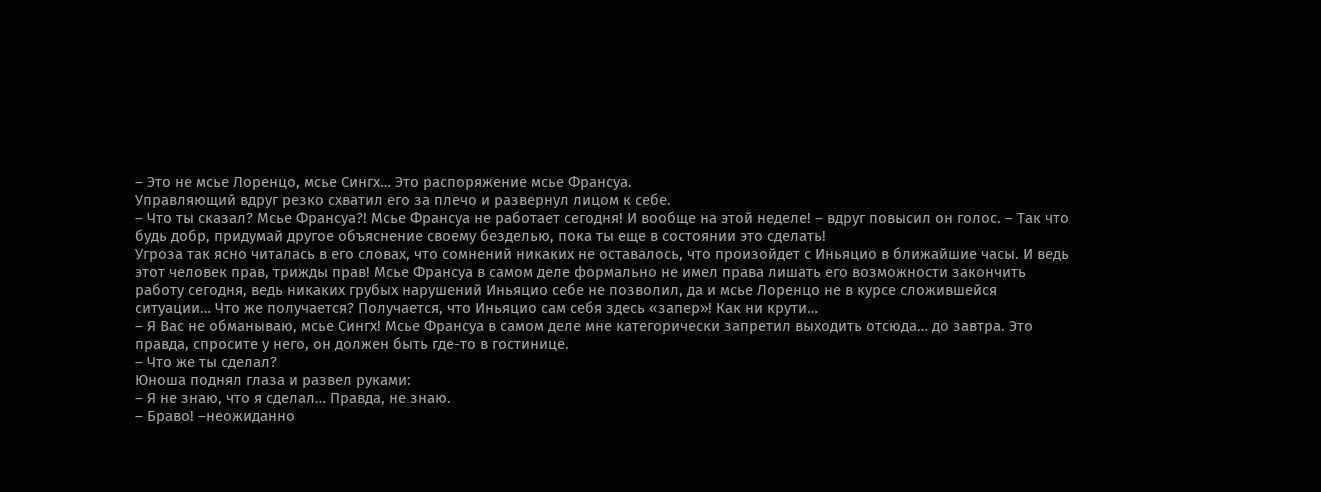– Это не мсье Лоренцо, мсье Сингх… Это распоряжение мсье Франсуа.
Управляющий вдруг резко схватил его за плечо и развернул лицом к себе.
– Что ты сказал? Мсье Франсуа?! Мсье Франсуа не работает сегодня! И вообще на этой неделе! – вдруг повысил он голос. – Так что будь добр, придумай другое объяснение своему безделью, пока ты еще в состоянии это сделать!
Угроза так ясно читалась в его словах, что сомнений никаких не оставалось, что произойдет с Иньяцио в ближайшие часы. И ведь этот человек прав, трижды прав! Мсье Франсуа в самом деле формально не имел права лишать его возможности закончить работу сегодня, ведь никаких грубых нарушений Иньяцио себе не позволил, да и мсье Лоренцо не в курсе сложившейся ситуации… Что же получается? Получается, что Иньяцио сам себя здесь «запер»! Как ни крути…
– Я Вас не обманываю, мсье Сингх! Мсье Франсуа в самом деле мне категорически запретил выходить отсюда… до завтра. Это правда, спросите у него, он должен быть где-то в гостинице.
– Что же ты сделал?
Юноша поднял глаза и развел руками:
– Я не знаю, что я сделал… Правда, не знаю.
– Браво! –неожиданно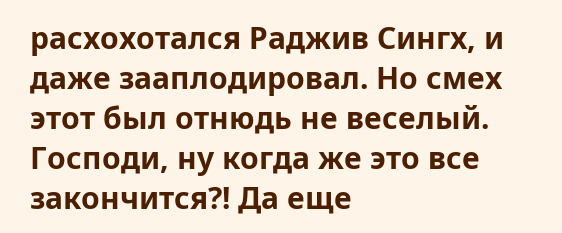расхохотался Раджив Сингх, и даже зааплодировал. Но смех этот был отнюдь не веселый.
Господи, ну когда же это все закончится?! Да еще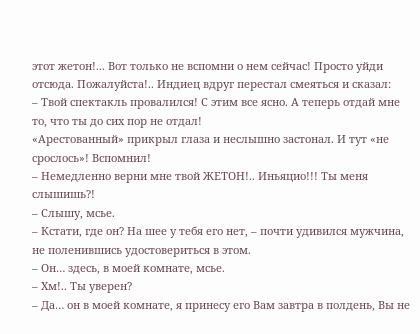этот жетон!... Вот только не вспомни о нем сейчас! Просто уйди отсюда. Пожалуйста!.. Индиец вдруг перестал смеяться и сказал:
– Твой спектакль провалился! С этим все ясно. А теперь отдай мне то, что ты до сих пор не отдал!
«Арестованный» прикрыл глаза и неслышно застонал. И тут «не срослось»! Вспомнил!
– Немедленно верни мне твой ЖЕТОН!.. Иньяцио!!! Ты меня слышишь?!
– Слышу, мсье.
– Кстати, где он? На шее у тебя его нет, – почти удивился мужчина, не поленившись удостовериться в этом.
– Он… здесь, в моей комнате, мсье.
– Хм!.. Ты уверен?
– Да… он в моей комнате, я принесу его Вам завтра в полдень, Вы не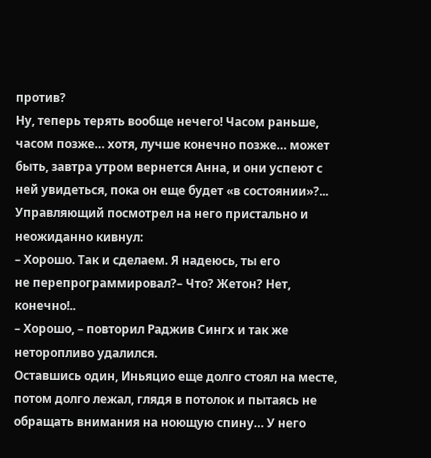против?
Ну, теперь терять вообще нечего! Часом раньше, часом позже… хотя, лучше конечно позже… может быть, завтра утром вернется Анна, и они успеют с ней увидеться, пока он еще будет «в состоянии»?... Управляющий посмотрел на него пристально и неожиданно кивнул:
– Хорошо. Так и сделаем. Я надеюсь, ты его
не перепрограммировал?– Что? Жетон? Нет, конечно!..
– Хорошо, – повторил Раджив Сингх и так же неторопливо удалился.
Оставшись один, Иньяцио еще долго стоял на месте, потом долго лежал, глядя в потолок и пытаясь не обращать внимания на ноющую спину… У него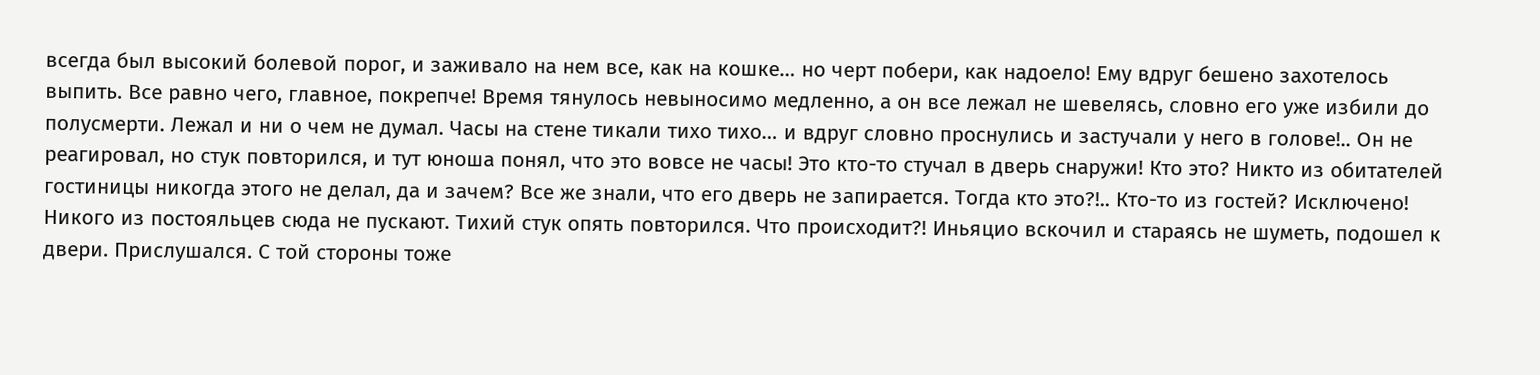всегда был высокий болевой порог, и заживало на нем все, как на кошке… но черт побери, как надоело! Ему вдруг бешено захотелось выпить. Все равно чего, главное, покрепче! Время тянулось невыносимо медленно, а он все лежал не шевелясь, словно его уже избили до полусмерти. Лежал и ни о чем не думал. Часы на стене тикали тихо тихо… и вдруг словно проснулись и застучали у него в голове!.. Он не реагировал, но стук повторился, и тут юноша понял, что это вовсе не часы! Это кто-то стучал в дверь снаружи! Кто это? Никто из обитателей гостиницы никогда этого не делал, да и зачем? Все же знали, что его дверь не запирается. Тогда кто это?!.. Кто-то из гостей? Исключено! Никого из постояльцев сюда не пускают. Тихий стук опять повторился. Что происходит?! Иньяцио вскочил и стараясь не шуметь, подошел к двери. Прислушался. С той стороны тоже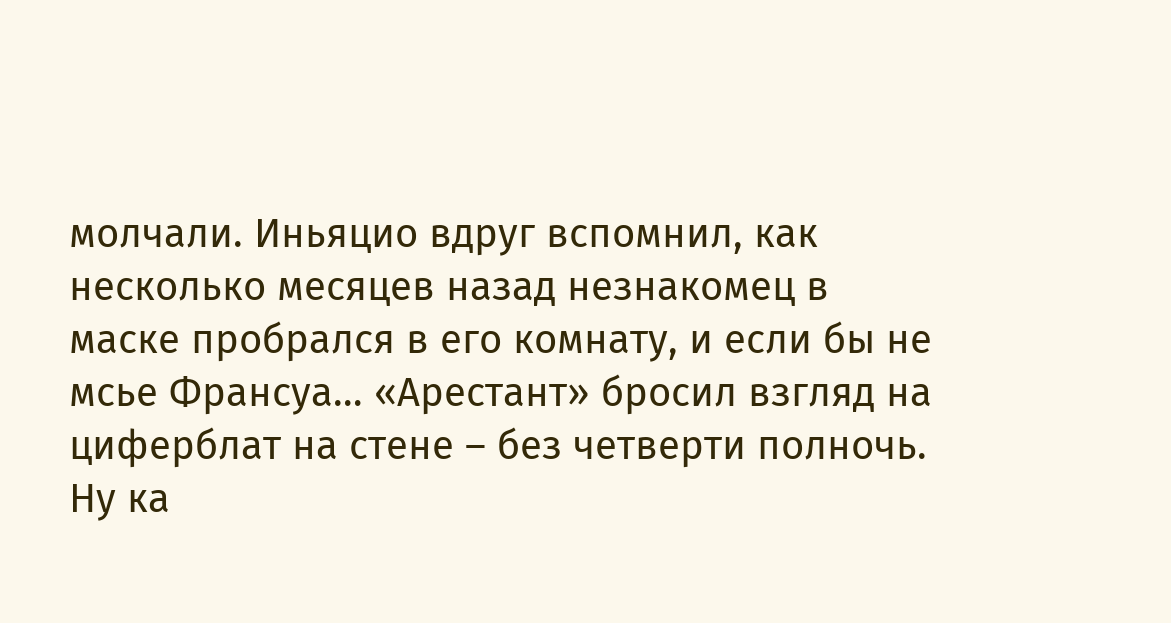молчали. Иньяцио вдруг вспомнил, как несколько месяцев назад незнакомец в маске пробрался в его комнату, и если бы не мсье Франсуа… «Арестант» бросил взгляд на циферблат на стене – без четверти полночь. Ну ка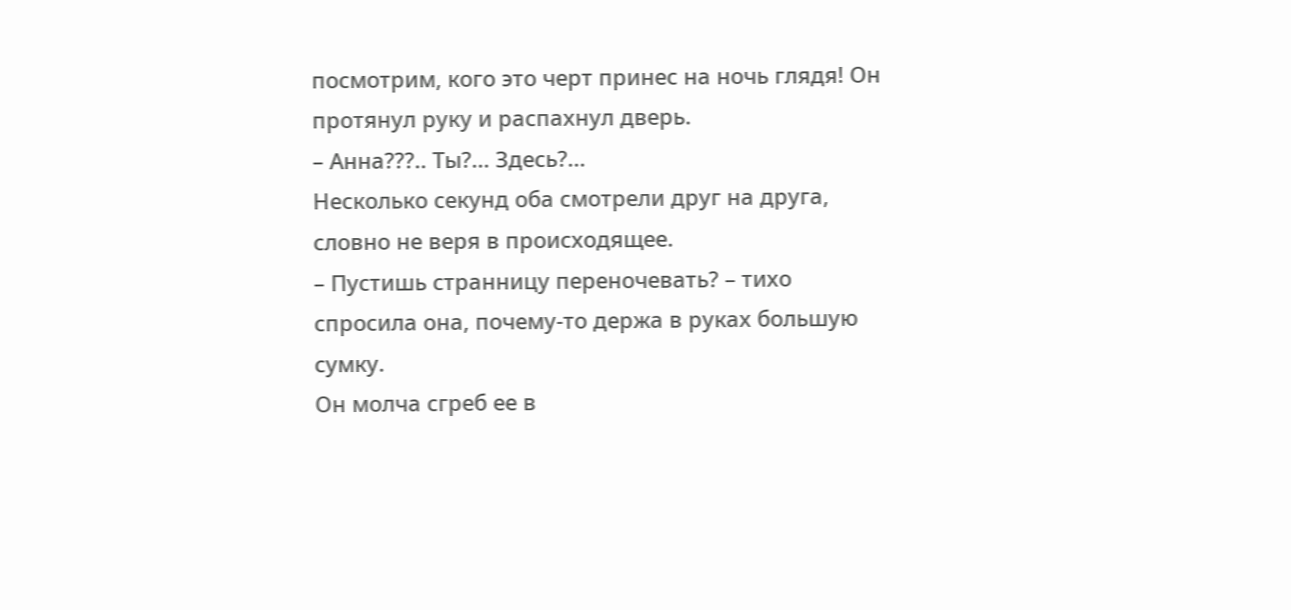посмотрим, кого это черт принес на ночь глядя! Он протянул руку и распахнул дверь.
– Анна???.. Ты?... Здесь?...
Несколько секунд оба смотрели друг на друга, словно не веря в происходящее.
– Пустишь странницу переночевать? – тихо спросила она, почему-то держа в руках большую сумку.
Он молча сгреб ее в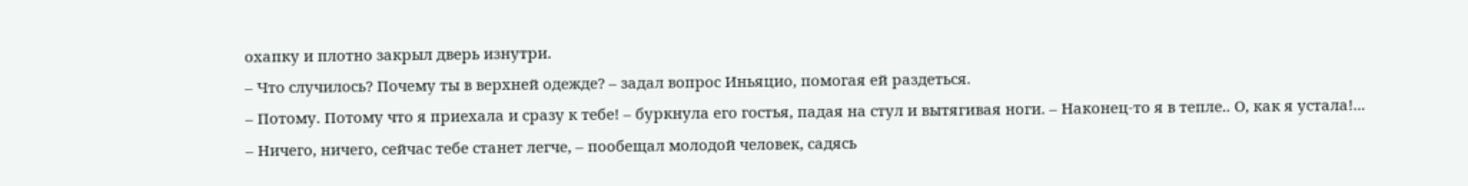охапку и плотно закрыл дверь изнутри.
– Что случилось? Почему ты в верхней одежде? – задал вопрос Иньяцио, помогая ей раздеться.
– Потому. Потому что я приехала и сразу к тебе! – буркнула его гостья, падая на стул и вытягивая ноги. – Наконец-то я в тепле.. О, как я устала!...
– Ничего, ничего, сейчас тебе станет легче, – пообещал молодой человек, садясь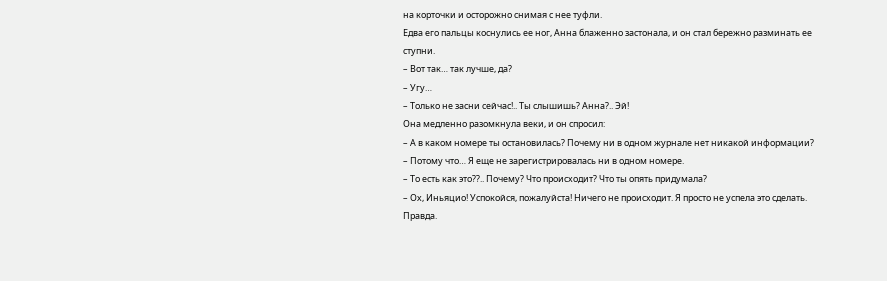на корточки и осторожно снимая с нее туфли.
Едва его пальцы коснулись ее ног, Анна блаженно застонала, и он стал бережно разминать ее ступни.
– Вот так… так лучше, да?
– Угу…
– Только не засни сейчас!.. Ты слышишь? Анна?.. Эй!
Она медленно разомкнула веки, и он спросил:
– А в каком номере ты остановилась? Почему ни в одном журнале нет никакой информации?
– Потому что… Я еще не зарегистрировалась ни в одном номере.
– То есть как это??.. Почему? Что происходит? Что ты опять придумала?
– Ох, Иньяцио! Успокойся, пожалуйста! Ничего не происходит. Я просто не успела это сделать. Правда.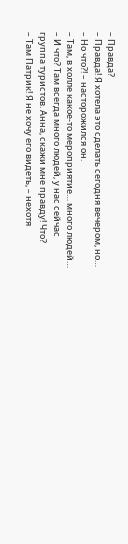– Правда?
– Правда! Я хотела это сделать сегодня вечером, но…
– Но что?! – насторожился он.
– Там, в холле какое-то мероприятие… много людей…
– И что? Там всегда много людей, у нас сейчас группа туристов. Анна, скажи мне правду! Что?
– Там Патрик! Я не хочу его видеть, – нехотя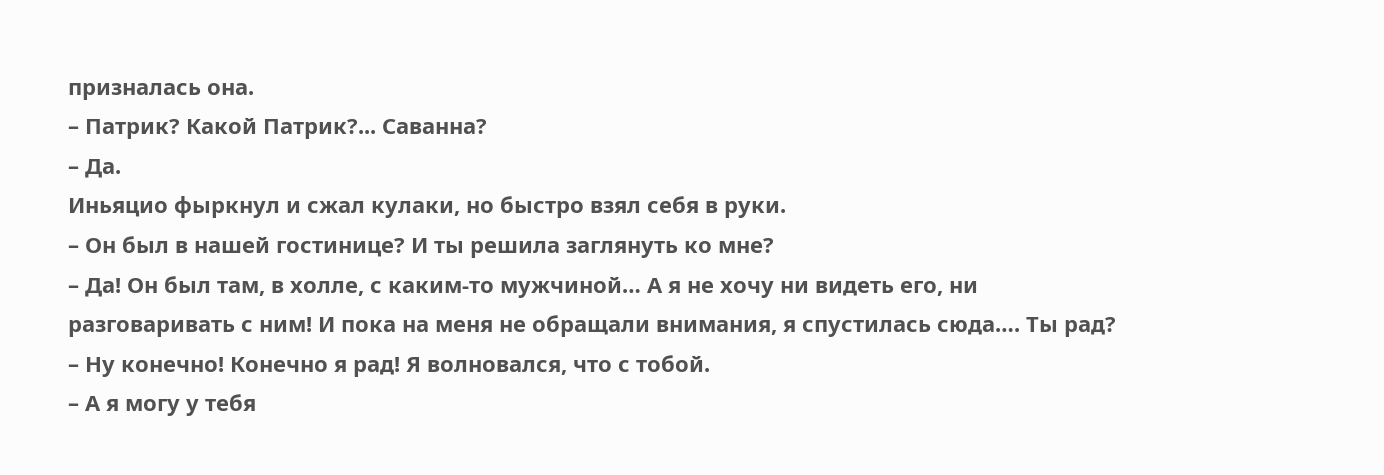призналась она.
– Патрик? Какой Патрик?... Саванна?
– Да.
Иньяцио фыркнул и сжал кулаки, но быстро взял себя в руки.
– Он был в нашей гостинице? И ты решила заглянуть ко мне?
– Да! Он был там, в холле, с каким-то мужчиной… А я не хочу ни видеть его, ни разговаривать с ним! И пока на меня не обращали внимания, я спустилась сюда…. Ты рад?
– Ну конечно! Конечно я рад! Я волновался, что с тобой.
– А я могу у тебя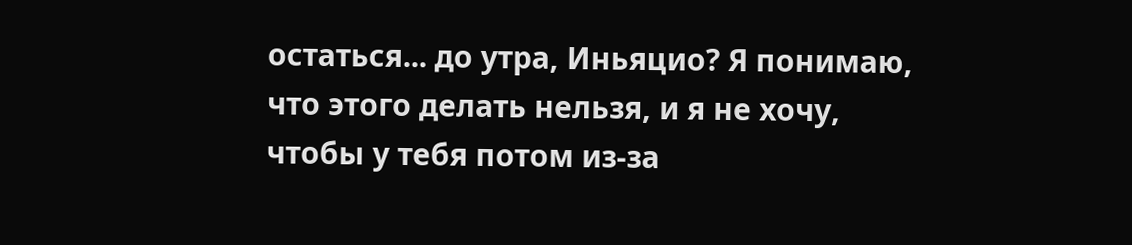остаться... до утра, Иньяцио? Я понимаю, что этого делать нельзя, и я не хочу, чтобы у тебя потом из-за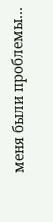меня были проблемы…